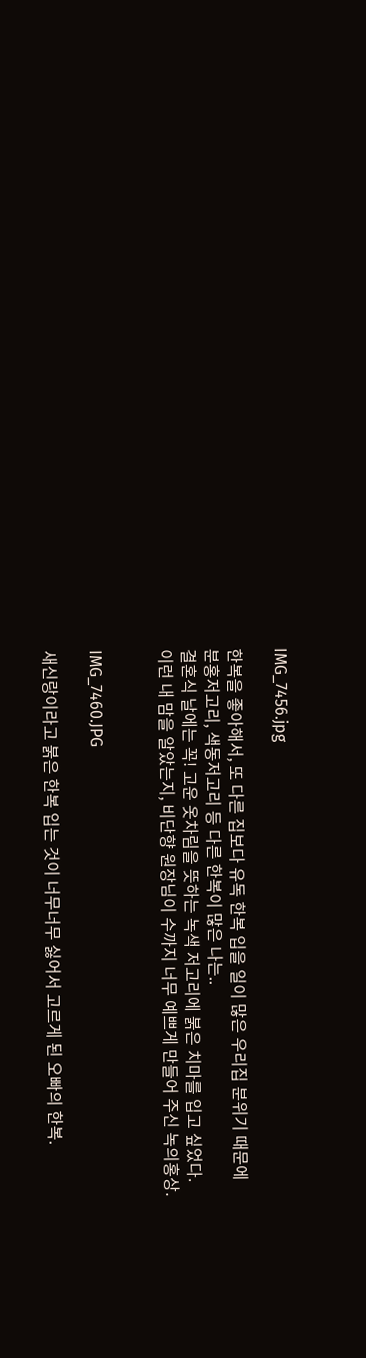IMG_7456.jpg

한복을 좋아해서, 또 다른 집보다 유독 한복 입을 일이 많은 우리집 분위기 때문에
분홍저고리, 색동저고리 등 다른 한복이 많은 나는..
결혼식 날에는 꼭! 고운 옷차림을 뜻하는 녹색 저고리에 붉은 치마를 입고 싶었다.
이런 내 맘을 알았는지, 비단향 원장님이 수까지 너무 예쁘게 만들어 주신 녹의홍상.


IMG_7460.JPG

새신랑이라고 붉은 한복 입는 것이 너무너무 싫어서 고르게 된 오빠의 한복.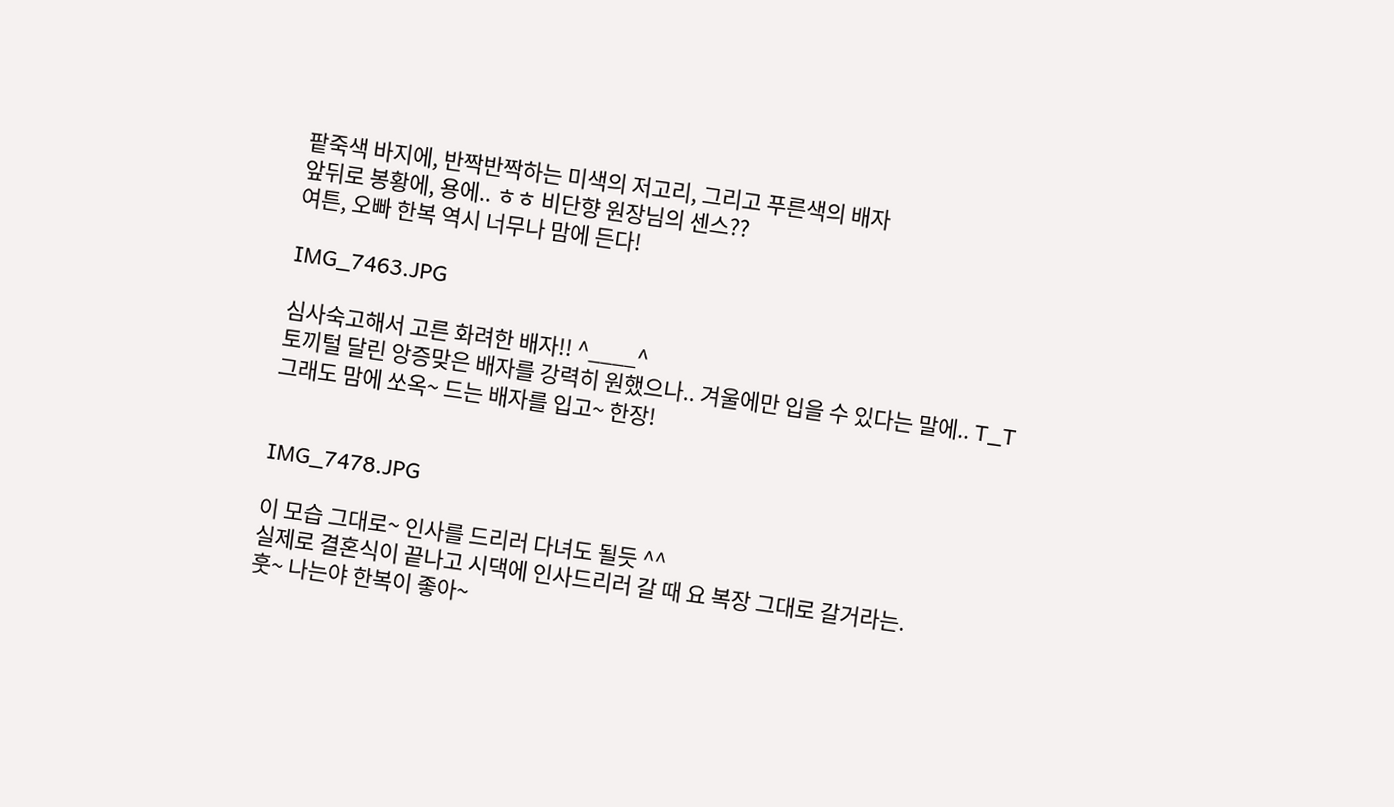팥죽색 바지에, 반짝반짝하는 미색의 저고리, 그리고 푸른색의 배자
앞뒤로 봉황에, 용에.. ㅎㅎ 비단향 원장님의 센스??
여튼, 오빠 한복 역시 너무나 맘에 든다!

IMG_7463.JPG

심사숙고해서 고른 화려한 배자!! ^____^
토끼털 달린 앙증맞은 배자를 강력히 원했으나.. 겨울에만 입을 수 있다는 말에.. T_T
그래도 맘에 쏘옥~ 드는 배자를 입고~ 한장!


IMG_7478.JPG

이 모습 그대로~ 인사를 드리러 다녀도 될듯 ^^
실제로 결혼식이 끝나고 시댁에 인사드리러 갈 때 요 복장 그대로 갈거라는.
훗~ 나는야 한복이 좋아~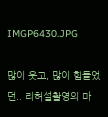IMGP6430.JPG

많이 웃고, 많이 힘들었던.. 리허설촬영의 마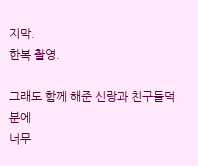지막.
한복 촬영.

그래도 함께 해준 신랑과 친구들덕분에
너무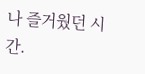나 즐거웠던 시간.